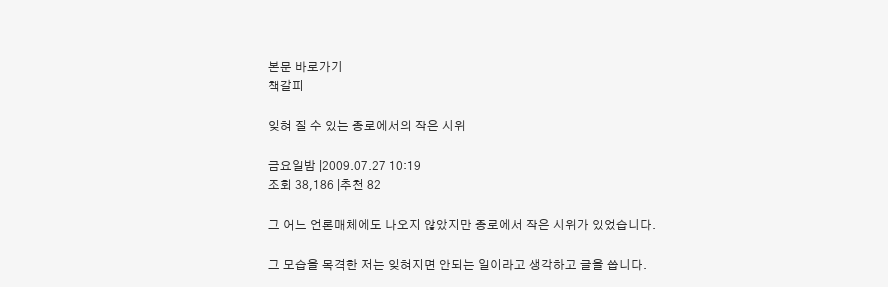본문 바로가기
책갈피

잊혀 질 수 있는 종로에서의 작은 시위

금요일밤 |2009.07.27 10:19
조회 38,186 |추천 82

그 어느 언론매체에도 나오지 않았지만 종로에서 작은 시위가 있었습니다.

그 모습을 목격한 저는 잊혀지면 안되는 일이라고 생각하고 글을 씁니다.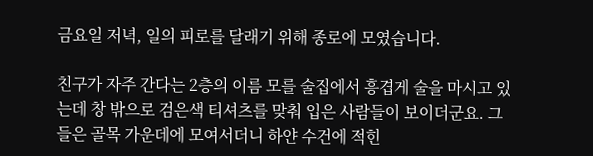금요일 저녁, 일의 피로를 달래기 위해 종로에 모였습니다.

친구가 자주 간다는 2층의 이름 모를 술집에서 흥겹게 술을 마시고 있는데 창 밖으로 검은색 티셔츠를 맞춰 입은 사람들이 보이더군요. 그들은 골목 가운데에 모여서더니 하얀 수건에 적힌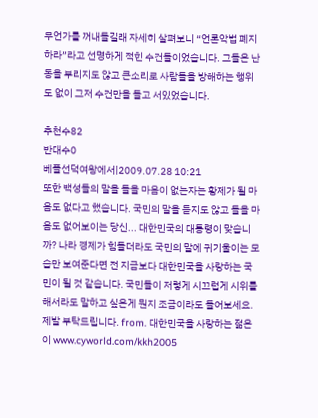무언가를 꺼내들길래 자세히 살펴보니 “언론악법 폐지하라”라고 선명하게 적힌 수건들이었습니다. 그들은 난동을 부리지도 않고 큰소리로 사람들을 방해하는 행위도 없이 그저 수건만을 들고 서있었습니다.

추천수82
반대수0
베플선덕여왕에서|2009.07.28 10:21
또한 백성들의 말을 들을 마음이 없는자는 황제가 될 마음도 없다고 했습니다. 국민의 말을 듣지도 않고 들을 마음도 없어보이는 당신... 대한민국의 대통령이 맞습니까? 나라 경제가 힘들더라도 국민의 말에 귀기울이는 모습만 보여준다면 전 지금보다 대한민국을 사랑하는 국민이 될 것 같습니다. 국민들이 저렇게 시끄럽게 시위를 해서라도 말하고 싶은게 뭔지 조금이라도 들어보세요. 제발 부탁드립니다. from. 대한민국을 사랑하는 젊은이 www.cyworld.com/kkh2005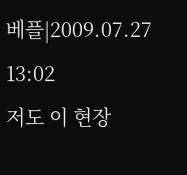베플|2009.07.27 13:02
저도 이 현장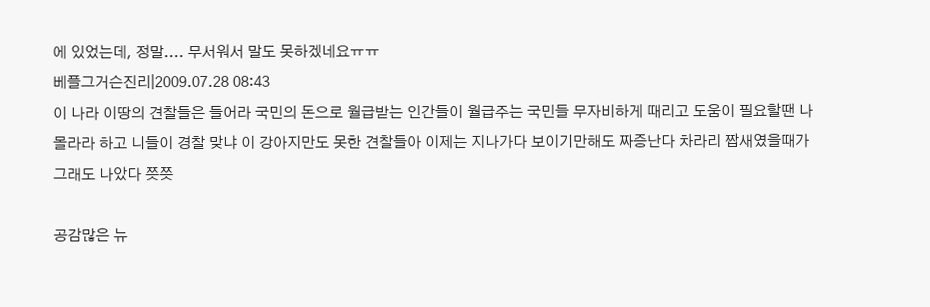에 있었는데, 정말.... 무서워서 말도 못하겠네요ㅠㅠ
베플그거슨진리|2009.07.28 08:43
이 나라 이땅의 견찰들은 들어라 국민의 돈으로 월급받는 인간들이 월급주는 국민들 무자비하게 때리고 도움이 필요할땐 나몰라라 하고 니들이 경찰 맞냐 이 강아지만도 못한 견찰들아 이제는 지나가다 보이기만해도 짜증난다 차라리 짭새였을때가 그래도 나았다 쯧쯧

공감많은 뉴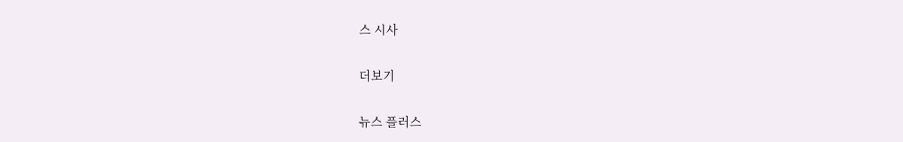스 시사

더보기

뉴스 플러스